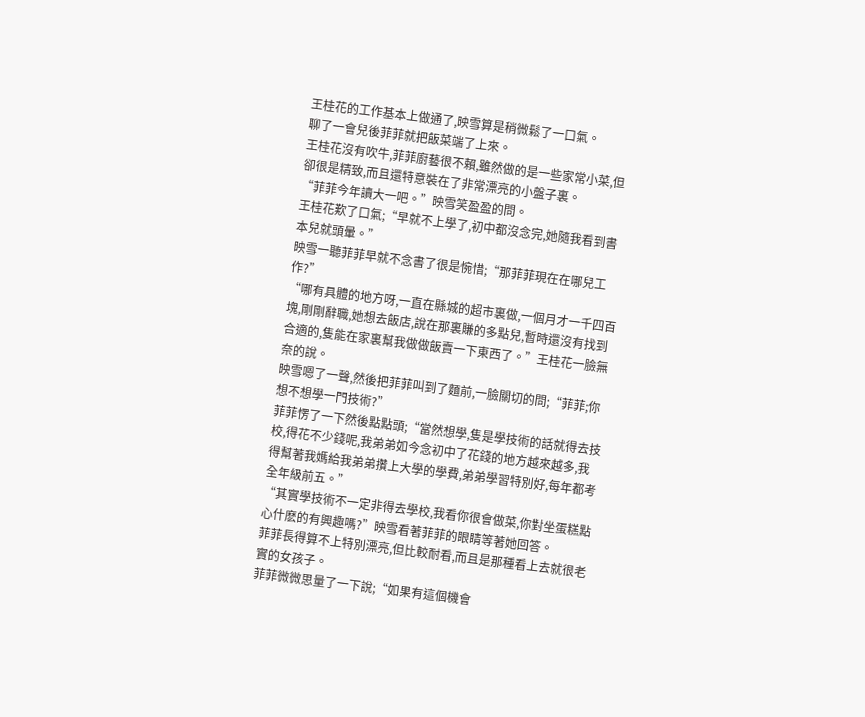王桂花的工作基本上做通了,映雪算是稍微鬆了一口氣。
聊了一會兒後菲菲就把飯菜端了上來。
王桂花沒有吹牛,菲菲廚藝很不賴,雖然做的是一些家常小菜,但卻很是精致,而且還特意裝在了非常漂亮的小盤子裏。
“菲菲今年讀大一吧。”映雪笑盈盈的問。
王桂花歎了口氣;“早就不上學了,初中都沒念完,她隨我看到書本兒就頭暈。”
映雪一聽菲菲早就不念書了很是惋惜;“那菲菲現在在哪兒工作?”
“哪有具體的地方呀,一直在縣城的超市裏做,一個月才一千四百塊,剛剛辭職,她想去飯店,說在那裏賺的多點兒,暫時還沒有找到合適的,隻能在家裏幫我做做飯賣一下東西了。”王桂花一臉無奈的說。
映雪嗯了一聲,然後把菲菲叫到了麵前,一臉關切的問;“菲菲;你想不想學一門技術?”
菲菲愣了一下然後點點頭;“當然想學,隻是學技術的話就得去技校,得花不少錢呢,我弟弟如今念初中了花錢的地方越來越多,我得幫著我媽給我弟弟攢上大學的學費,弟弟學習特別好,每年都考全年級前五。”
“其實學技術不一定非得去學校,我看你很會做菜,你對坐蛋糕點心什麽的有興趣嗎?”映雪看著菲菲的眼睛等著她回答。
菲菲長得算不上特別漂亮,但比較耐看,而且是那種看上去就很老實的女孩子。
菲菲微微思量了一下說;“如果有這個機會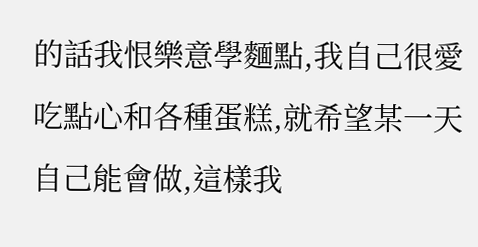的話我恨樂意學麵點,我自己很愛吃點心和各種蛋糕,就希望某一天自己能會做,這樣我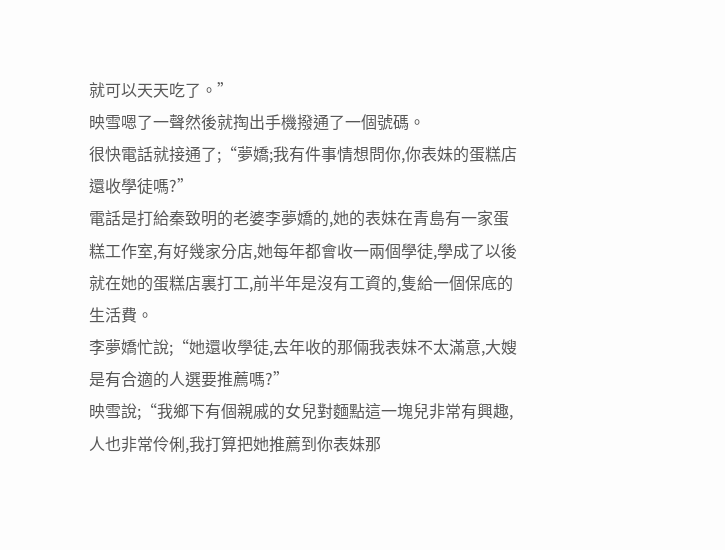就可以天天吃了。”
映雪嗯了一聲然後就掏出手機撥通了一個號碼。
很快電話就接通了;“夢嬌;我有件事情想問你,你表妹的蛋糕店還收學徒嗎?”
電話是打給秦致明的老婆李夢嬌的,她的表妹在青島有一家蛋糕工作室,有好幾家分店,她每年都會收一兩個學徒,學成了以後就在她的蛋糕店裏打工,前半年是沒有工資的,隻給一個保底的生活費。
李夢嬌忙說;“她還收學徒,去年收的那倆我表妹不太滿意,大嫂是有合適的人選要推薦嗎?”
映雪說;“我鄉下有個親戚的女兒對麵點這一塊兒非常有興趣,人也非常伶俐,我打算把她推薦到你表妹那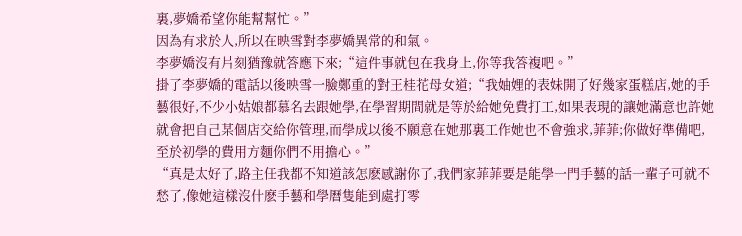裏,夢嬌希望你能幫幫忙。”
因為有求於人,所以在映雪對李夢嬌異常的和氣。
李夢嬌沒有片刻猶豫就答應下來;“這件事就包在我身上,你等我答複吧。”
掛了李夢嬌的電話以後映雪一臉鄭重的對王桂花母女道;“我妯娌的表妹開了好幾家蛋糕店,她的手藝很好,不少小姑娘都慕名去跟她學,在學習期間就是等於給她免費打工,如果表現的讓她滿意也許她就會把自己某個店交給你管理,而學成以後不願意在她那裏工作她也不會強求,菲菲;你做好準備吧, 至於初學的費用方麵你們不用擔心。”
“真是太好了,路主任我都不知道該怎麽感謝你了,我們家菲菲要是能學一門手藝的話一輩子可就不愁了,像她這樣沒什麽手藝和學曆隻能到處打零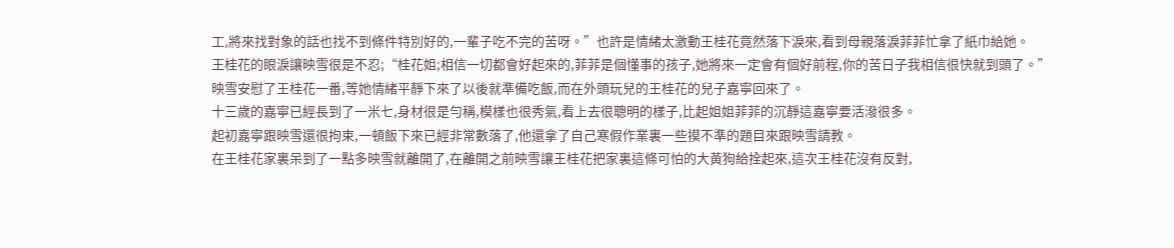工,將來找對象的話也找不到條件特別好的,一輩子吃不完的苦呀。”也許是情緒太激動王桂花竟然落下淚來,看到母親落淚菲菲忙拿了紙巾給她。
王桂花的眼淚讓映雪很是不忍;“桂花姐;相信一切都會好起來的,菲菲是個懂事的孩子,她將來一定會有個好前程,你的苦日子我相信很快就到頭了。”
映雪安慰了王桂花一番,等她情緒平靜下來了以後就準備吃飯,而在外頭玩兒的王桂花的兒子嘉寧回來了。
十三歲的嘉寧已經長到了一米七,身材很是勻稱,模樣也很秀氣,看上去很聰明的樣子,比起姐姐菲菲的沉靜這嘉寧要活潑很多。
起初嘉寧跟映雪還很拘束,一頓飯下來已經非常數落了,他還拿了自己寒假作業裏一些摸不準的題目來跟映雪請教。
在王桂花家裏呆到了一點多映雪就離開了,在離開之前映雪讓王桂花把家裏這條可怕的大黃狗給拴起來,這次王桂花沒有反對,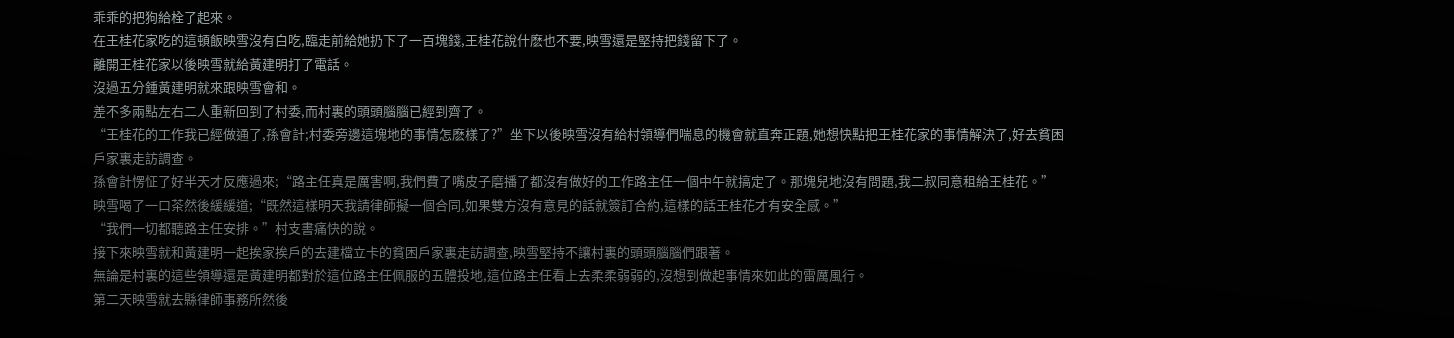乖乖的把狗給栓了起來。
在王桂花家吃的這頓飯映雪沒有白吃,臨走前給她扔下了一百塊錢,王桂花說什麽也不要,映雪還是堅持把錢留下了。
離開王桂花家以後映雪就給黃建明打了電話。
沒過五分鍾黃建明就來跟映雪會和。
差不多兩點左右二人重新回到了村委,而村裏的頭頭腦腦已經到齊了。
“王桂花的工作我已經做通了,孫會計;村委旁邊這塊地的事情怎麽樣了?”坐下以後映雪沒有給村領導們喘息的機會就直奔正題,她想快點把王桂花家的事情解決了,好去貧困戶家裏走訪調查。
孫會計愣怔了好半天才反應過來;“路主任真是厲害啊,我們費了嘴皮子磨播了都沒有做好的工作路主任一個中午就搞定了。那塊兒地沒有問題,我二叔同意租給王桂花。”
映雪喝了一口茶然後緩緩道;“既然這樣明天我請律師擬一個合同,如果雙方沒有意見的話就簽訂合約,這樣的話王桂花才有安全感。”
“我們一切都聽路主任安排。”村支書痛快的說。
接下來映雪就和黃建明一起挨家挨戶的去建檔立卡的貧困戶家裏走訪調查,映雪堅持不讓村裏的頭頭腦腦們跟著。
無論是村裏的這些領導還是黃建明都對於這位路主任佩服的五體投地,這位路主任看上去柔柔弱弱的,沒想到做起事情來如此的雷厲風行。
第二天映雪就去縣律師事務所然後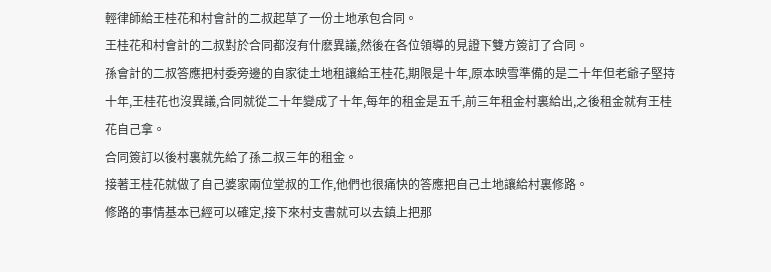輕律師給王桂花和村會計的二叔起草了一份土地承包合同。
王桂花和村會計的二叔對於合同都沒有什麽異議,然後在各位領導的見證下雙方簽訂了合同。
孫會計的二叔答應把村委旁邊的自家徒土地租讓給王桂花,期限是十年,原本映雪準備的是二十年但老爺子堅持十年,王桂花也沒異議,合同就從二十年變成了十年,每年的租金是五千,前三年租金村裏給出,之後租金就有王桂花自己拿。
合同簽訂以後村裏就先給了孫二叔三年的租金。
接著王桂花就做了自己婆家兩位堂叔的工作,他們也很痛快的答應把自己土地讓給村裏修路。
修路的事情基本已經可以確定,接下來村支書就可以去鎮上把那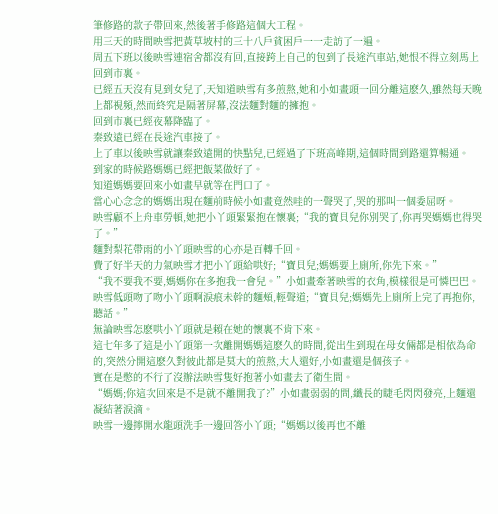筆修路的款子帶回來,然後著手修路這個大工程。
用三天的時間映雪把黃草坡村的三十八戶貧困戶一一走訪了一遍。
周五下班以後映雪連宿舍都沒有回,直接跨上自己的包到了長途汽車站,她恨不得立刻馬上回到市裏。
已經五天沒有見到女兒了,天知道映雪有多煎熬,她和小如畫頭一回分離這麽久,雖然每天晚上都視頻,然而終究是隔著屏幕,沒法麵對麵的擁抱。
回到市裏已經夜幕降臨了。
秦致遠已經在長途汽車接了。
上了車以後映雪就讓秦致遠開的快點兒,已經過了下班高峰期,這個時間到路還算暢通。
到家的時候路媽媽已經把飯菜做好了。
知道媽媽要回來小如畫早就等在門口了。
當心心念念的媽媽出現在麵前時候小如畫竟然哇的一聲哭了,哭的那叫一個委屈呀。
映雪顧不上舟車勞頓,她把小丫頭緊緊抱在懷裏;“我的寶貝兒你別哭了,你再哭媽媽也得哭了。”
麵對梨花帶雨的小丫頭映雪的心亦是百轉千回。
費了好半天的力氣映雪才把小丫頭給哄好;“寶貝兒;媽媽要上廁所,你先下來。”
“我不要我不要,媽媽你在多抱我一會兒。”小如畫牽著映雪的衣角,模樣很是可憐巴巴。
映雪低頭吻了吻小丫頭啊淚痕未幹的麵頰,輕聲道;“寶貝兒;媽媽先上廁所上完了再抱你,聽話。”
無論映雪怎麽哄小丫頭就是賴在她的懷裏不肯下來。
這七年多了這是小丫頭第一次離開媽媽這麽久的時間,從出生到現在母女倆都是相依為命的,突然分開這麽久對彼此都是莫大的煎熬,大人還好,小如畫還是個孩子。
實在是憋的不行了沒辦法映雪隻好抱著小如畫去了衛生間。
“媽媽;你這次回來是不是就不離開我了?”小如畫弱弱的問,纖長的睫毛閃閃發亮,上麵還凝結著淚滴。
映雪一邊擰開水龍頭洗手一邊回答小丫頭;“媽媽以後再也不離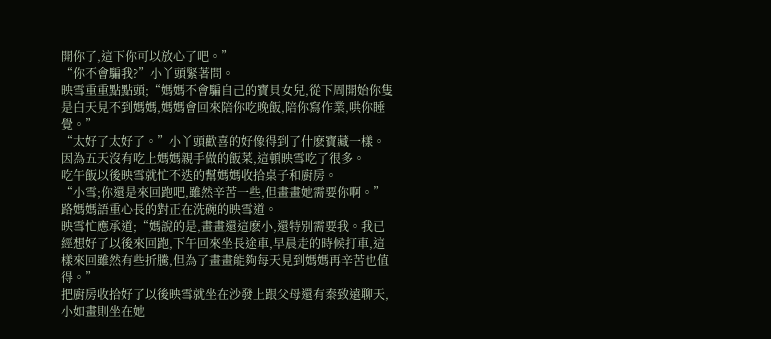開你了,這下你可以放心了吧。”
“你不會騙我?”小丫頭緊著問。
映雪重重點點頭;“媽媽不會騙自己的寶貝女兒,從下周開始你隻是白天見不到媽媽,媽媽會回來陪你吃晚飯,陪你寫作業,哄你睡覺。”
“太好了太好了。”小丫頭歡喜的好像得到了什麽寶藏一樣。
因為五天沒有吃上媽媽親手做的飯菜,這頓映雪吃了很多。
吃午飯以後映雪就忙不迭的幫媽媽收拾桌子和廚房。
“小雪;你還是來回跑吧,雖然辛苦一些,但畫畫她需要你啊。”路媽媽語重心長的對正在洗碗的映雪道。
映雪忙應承道;“媽說的是,畫畫還這麽小,還特別需要我。我已經想好了以後來回跑,下午回來坐長途車,早晨走的時候打車,這樣來回雖然有些折騰,但為了畫畫能夠每天見到媽媽再辛苦也值得。”
把廚房收拾好了以後映雪就坐在沙發上跟父母還有秦致遠聊天,小如畫則坐在她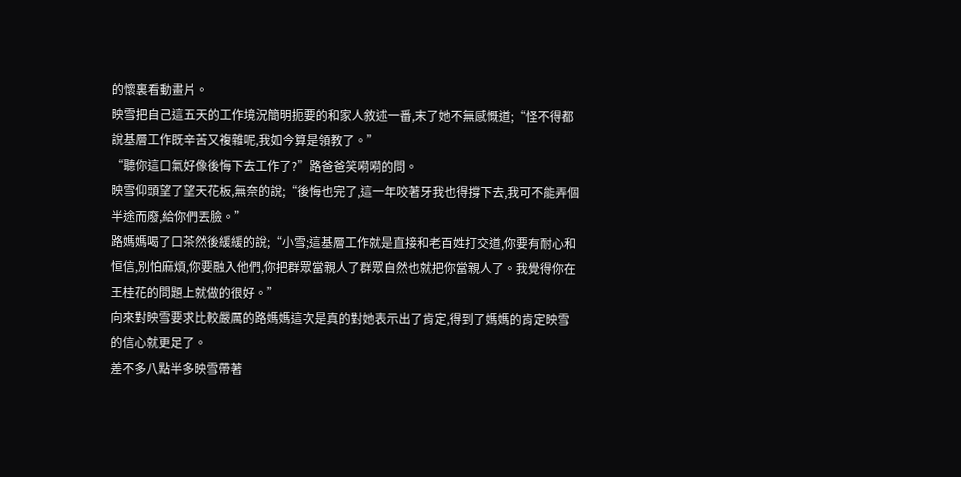的懷裏看動畫片。
映雪把自己這五天的工作境況簡明扼要的和家人敘述一番,末了她不無感慨道;“怪不得都說基層工作既辛苦又複雜呢,我如今算是領教了。”
“聽你這口氣好像後悔下去工作了?”路爸爸笑嗬嗬的問。
映雪仰頭望了望天花板,無奈的說;“後悔也完了,這一年咬著牙我也得撐下去,我可不能弄個半途而廢,給你們丟臉。”
路媽媽喝了口茶然後緩緩的說;“小雪;這基層工作就是直接和老百姓打交道,你要有耐心和恒信,別怕麻煩,你要融入他們,你把群眾當親人了群眾自然也就把你當親人了。我覺得你在王桂花的問題上就做的很好。”
向來對映雪要求比較嚴厲的路媽媽這次是真的對她表示出了肯定,得到了媽媽的肯定映雪的信心就更足了。
差不多八點半多映雪帶著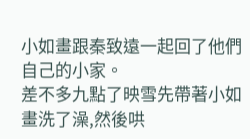小如畫跟秦致遠一起回了他們自己的小家。
差不多九點了映雪先帶著小如畫洗了澡,然後哄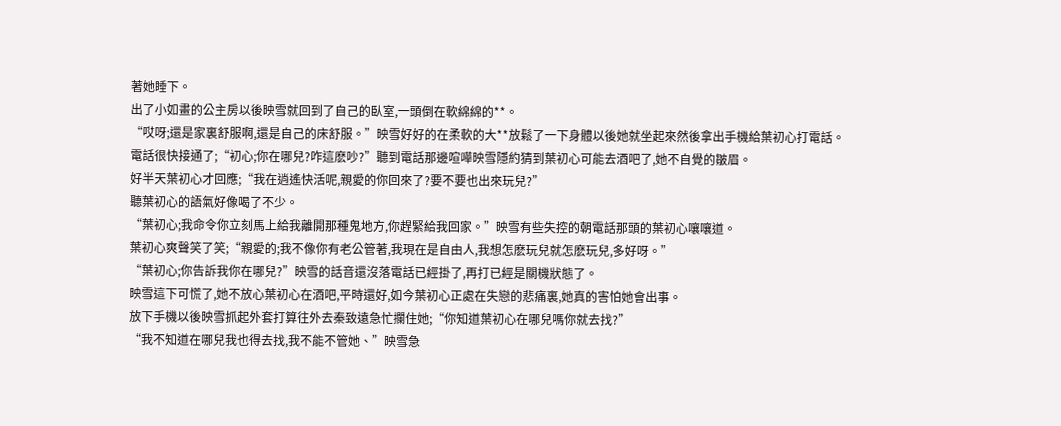著她睡下。
出了小如畫的公主房以後映雪就回到了自己的臥室,一頭倒在軟綿綿的**。
“哎呀;還是家裏舒服啊,還是自己的床舒服。”映雪好好的在柔軟的大**放鬆了一下身體以後她就坐起來然後拿出手機給葉初心打電話。
電話很快接通了;“初心;你在哪兒?咋這麽吵?”聽到電話那邊喧嘩映雪隱約猜到葉初心可能去酒吧了,她不自覺的皺眉。
好半天葉初心才回應;“我在逍遙快活呢,親愛的你回來了?要不要也出來玩兒?”
聽葉初心的語氣好像喝了不少。
“葉初心;我命令你立刻馬上給我離開那種鬼地方,你趕緊給我回家。”映雪有些失控的朝電話那頭的葉初心嚷嚷道。
葉初心爽聲笑了笑;“親愛的;我不像你有老公管著,我現在是自由人,我想怎麽玩兒就怎麽玩兒,多好呀。”
“葉初心;你告訴我你在哪兒?”映雪的話音還沒落電話已經掛了,再打已經是關機狀態了。
映雪這下可慌了,她不放心葉初心在酒吧,平時還好,如今葉初心正處在失戀的悲痛裏,她真的害怕她會出事。
放下手機以後映雪抓起外套打算往外去秦致遠急忙攔住她;“你知道葉初心在哪兒嗎你就去找?”
“我不知道在哪兒我也得去找,我不能不管她、”映雪急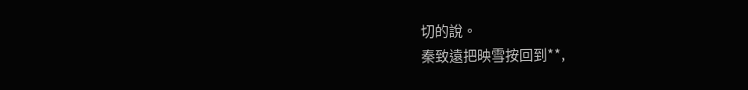切的說。
秦致遠把映雪按回到**,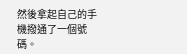然後拿起自己的手機撥通了一個號碼。